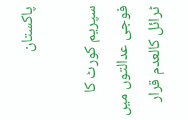پاکستان

سپریم کورٹ کا فوجی عدالتوں میں ٹرائل کالعدم قرار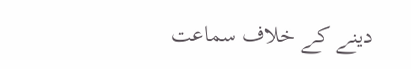دینے کے خلاف سماعت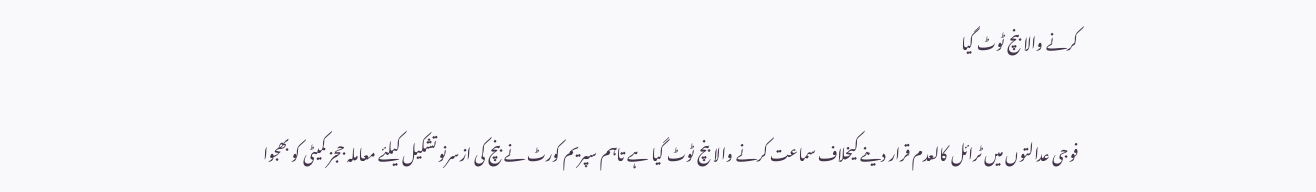کرنے والا بنچ ٹوٹ گیا

فوجی عدالتوں میں ٹرائل کالعدم قرار دینے کیخلاف سماعت کرنے والا بنچ ٹوٹ گیا ہے تاہم سپریم کورٹ نے بنچ کی ازسرنو تشکیل کیلئے معاملہ ججز کمیٹی کو بھجوا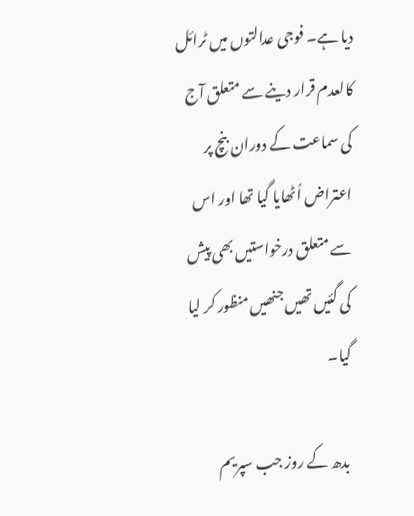دیا ہے۔ فوجی عدالتوں میں ٹرائل کالعدم قرار دینے سے متعلق آج کی سماعت کے دوران بنچ پر اعتراض اُٹھایا گیا تھا اور اس سے متعلق درخواستیں بھی پیش کی گئیں تھیں جنھیں منظور کر لیا گیا۔

بدھ کے روز جب سپریم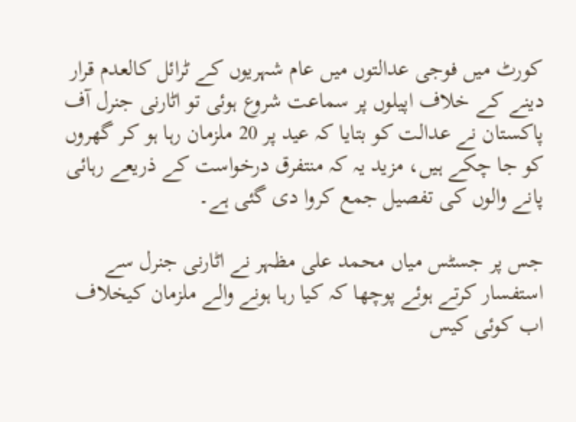کورٹ میں فوجی عدالتوں میں عام شہریوں کے ٹرائل کالعدم قرار دینے کے خلاف اپیلوں پر سماعت شروع ہوئی تو اٹارنی جنرل آف پاکستان نے عدالت کو بتایا کہ عید پر 20 ملزمان رہا ہو کر گھروں کو جا چکے ہیں، مزید یہ کہ منتفرق درخواست کے ذریعے رہائی پانے والوں کی تفصیل جمع کروا دی گئی ہے۔

جس پر جسٹس میاں محمد علی مظہر نے اٹارنی جنرل سے استفسار کرتے ہوئے پوچھا کہ کیا رہا ہونے والے ملزمان کیخلاف اب کوئی کیس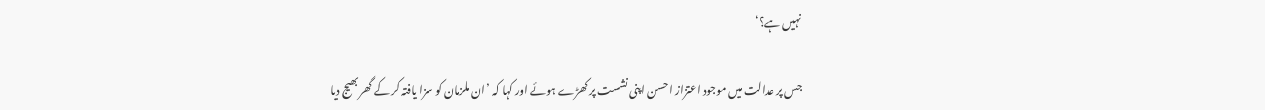نہیں ہے؟‘

جس پر عدالت میں موجود اعتزاز احسن اپنی نشست پر کھڑے ہوئے اور کہا کہ ’ان ملزمان کو سزا یافتہ کر کے گھر بھیج دیا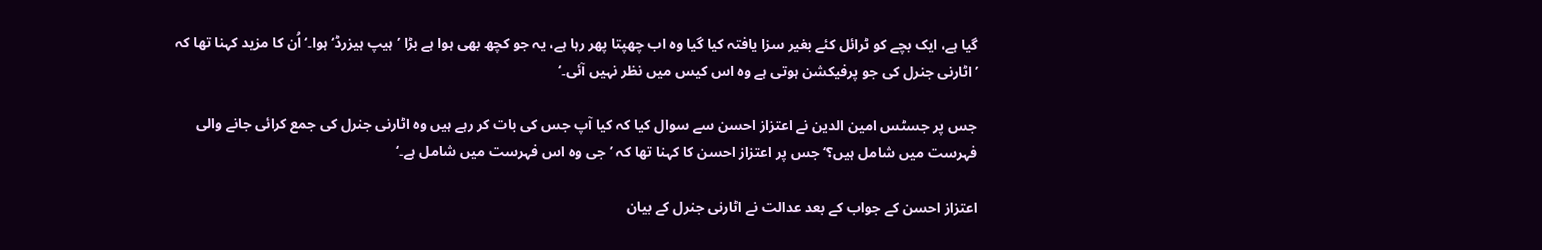گیا ہے، ایک بچے کو ٹرائل کئے بغیر سزا یافتہ کیا گیا وہ اب چھپتا پھر رہا ہے، یہ جو کچھ بھی ہوا ہے بڑا ’ہیپ ہیزرڈ‘ ہوا۔‘ اُن کا مزید کہنا تھا کہ ’اٹارنی جنرل کی جو پرفیکشن ہوتی ہے وہ اس کیس میں نظر نہیں آئی۔‘

جس پر جسٹس امین الدین نے اعتزاز احسن سے سوال کیا کہ کیا آپ جس کی بات کر رہے ہیں وہ اٹارنی جنرل کی جمع کرائی جانے والی فہرست میں شامل ہیں؟‘ جس پر اعتزاز احسن کا کہنا تھا کہ ’جی وہ اس فہرست میں شامل ہے۔‘

اعتزاز احسن کے جواب کے بعد عدالت نے اٹارنی جنرل کے بیان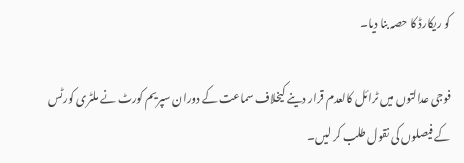کو ریکارڈ کا حصہ بنا دیا۔

فوجی عدالتوں میں ٹرائل کالعدم قرار دینے کیخلاف سماعت کے دوران سپریم کورٹ نے ملٹری کورٹس کے فیصلوں کی نقول طلب کر لیں۔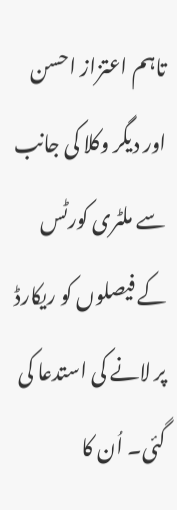تاہم اعتزاز احسن اور دیگر وکلا کی جانب سے ملٹری کورٹس کے فیصلوں کو ریکارڈ پر لانے کی استدعا کی گئی۔ اُن کا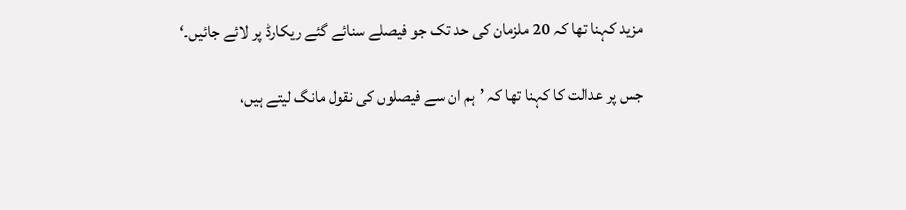مزید کہنا تھا کہ 20 ملزمان کی حد تک جو فیصلے سنائے گئے ریکارڈ پر لائے جائیں۔‘

جس پر عدالت کا کہنا تھا کہ ’ہم ان سے فیصلوں کی نقول مانگ لیتے ہیں،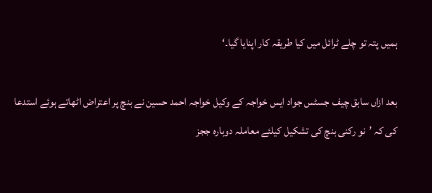ہمیں پتہ تو چلے ٹرائل میں کیا طریقہ کار اپنایا گیا۔‘

بعد ازاں سابق چیف جسٹس جواد ایس خواجہ کے وکیل خواجہ احمد حسین نے بنچ پر اعتراض اٹھاتے ہوئے استدعا کی کہ ’نو رکنی بنچ کی تشکیل کیلئے معاملہ دوبارہ ججز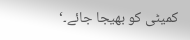کمیٹی کو بھیجا جائے۔‘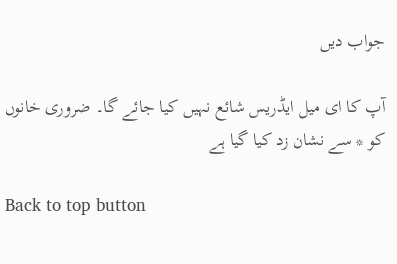جواب دیں

آپ کا ای میل ایڈریس شائع نہیں کیا جائے گا۔ ضروری خانوں کو * سے نشان زد کیا گیا ہے

Back to top button